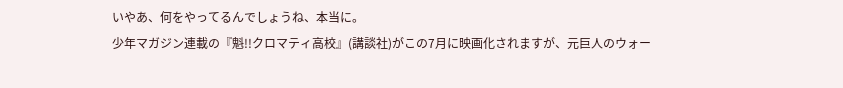いやあ、何をやってるんでしょうね、本当に。
少年マガジン連載の『魁!!クロマティ高校』(講談社)がこの7月に映画化されますが、元巨人のウォー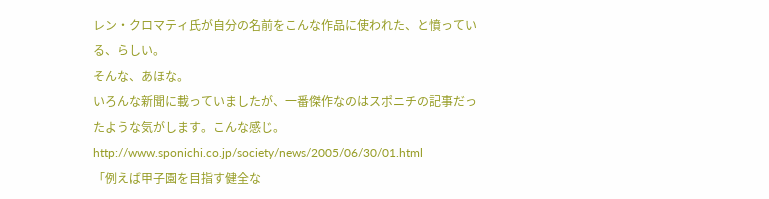レン・クロマティ氏が自分の名前をこんな作品に使われた、と憤っている、らしい。
そんな、あほな。
いろんな新聞に載っていましたが、一番傑作なのはスポニチの記事だったような気がします。こんな感じ。http://www.sponichi.co.jp/society/news/2005/06/30/01.html
「例えば甲子園を目指す健全な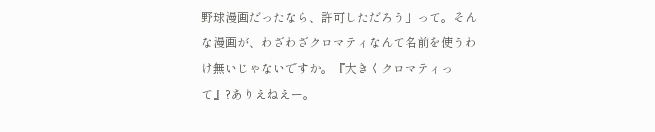野球漫画だったなら、許可しただろう」って。そんな漫画が、わざわざクロマティなんて名前を使うわけ無いじゃないですか。『大きくクロマティって』?ありえねえー。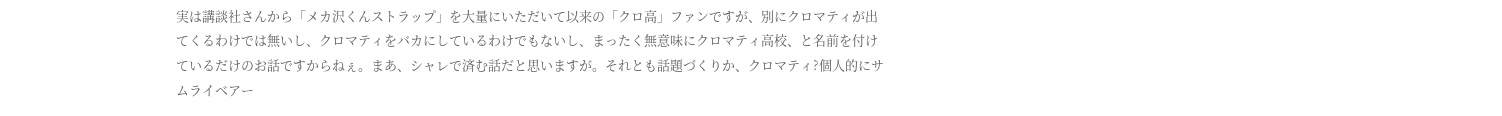実は講談社さんから「メカ沢くんストラップ」を大量にいただいて以来の「クロ高」ファンですが、別にクロマティが出てくるわけでは無いし、クロマティをバカにしているわけでもないし、まったく無意味にクロマティ高校、と名前を付けているだけのお話ですからねぇ。まあ、シャレで済む話だと思いますが。それとも話題づくりか、クロマティ?個人的にサムライベアー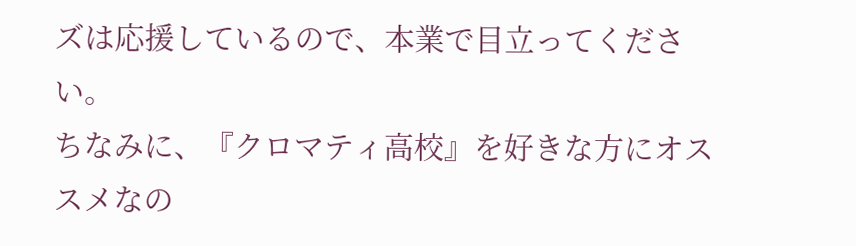ズは応援しているので、本業で目立ってください。
ちなみに、『クロマティ高校』を好きな方にオススメなの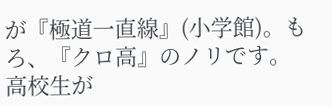が『極道一直線』(小学館)。もろ、『クロ高』のノリです。高校生が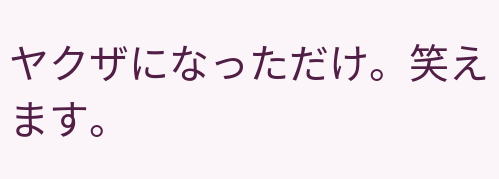ヤクザになっただけ。笑えます。